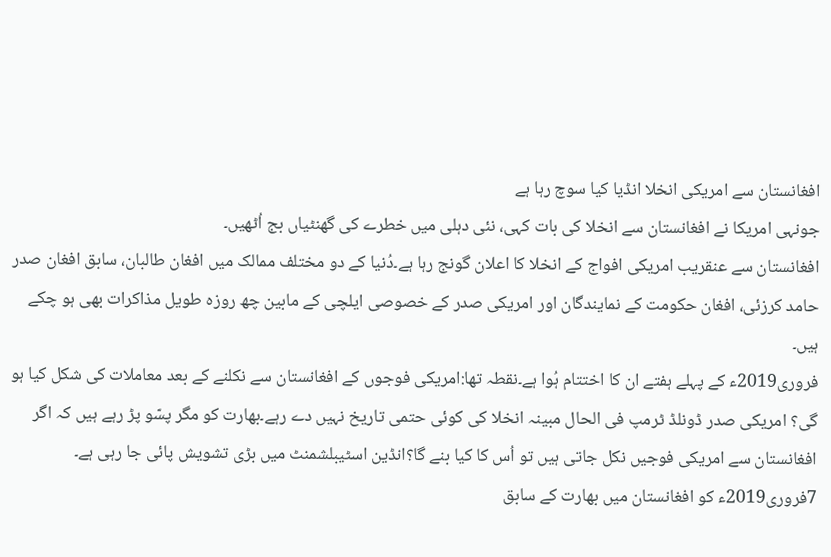افغانستان سے امریکی انخلا انڈیا کیا سوچ رہا ہے
جونہی امریکا نے افغانستان سے انخلا کی بات کہی، نئی دہلی میں خطرے کی گھنٹیاں بج اُٹھیں۔
افغانستان سے عنقریب امریکی افواج کے انخلا کا اعلان گونج رہا ہے۔دُنیا کے دو مختلف ممالک میں افغان طالبان، سابق افغان صدر حامد کرزئی، افغان حکومت کے نمایندگان اور امریکی صدر کے خصوصی ایلچی کے مابین چھ روزہ طویل مذاکرات بھی ہو چکے ہیں۔
فروری2019ء کے پہلے ہفتے ان کا اختتام ہُوا ہے۔نقطہ تھا:امریکی فوجوں کے افغانستان سے نکلنے کے بعد معاملات کی شکل کیا ہو گی؟ امریکی صدر ڈونلڈ ٹرمپ فی الحال مبینہ انخلا کی کوئی حتمی تاریخ نہیں دے رہے۔بھارت کو مگر پسّو پڑ رہے ہیں کہ اگر افغانستان سے امریکی فوجیں نکل جاتی ہیں تو اُس کا کیا بنے گا؟انڈین اسٹیبلشمنٹ میں بڑی تشویش پائی جا رہی ہے۔
7فروری2019ء کو افغانستان میں بھارت کے سابق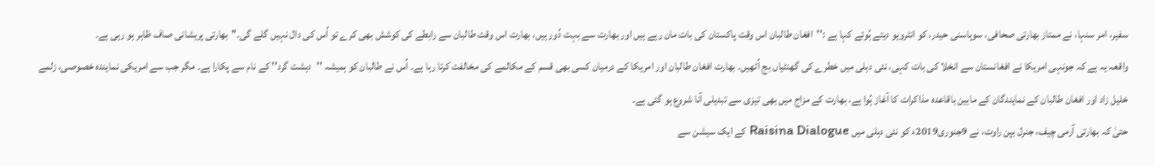سفیر، امر سنہا، نے ممتاز بھارتی صحافی، سوہاسنی حیدر، کو انٹرویو دیتے ہُوئے کہا ہے :''افغان طالبان اس وقت پاکستان کی بات مان رہے ہیں اور بھارت سے بہت دُور ہیں، بھارت اس وقت طالبان سے رابطے کی کوشش بھی کرے تو اُس کی دال نہیں گلے گی۔''بھارتی پریشانی صاف ظاہر ہو رہی ہے۔
واقعہ یہ ہے کہ جونہی امریکا نے افغانستان سے انخلا کی بات کہی، نئی دہلی میں خطرے کی گھنٹیاں بج اُٹھیں۔ بھارت افغان طالبان اور امریکا کے درمیان کسی بھی قسم کے مکالمے کی مخالفت کرتا رہا ہے۔ اُس نے طالبان کو ہمیشہ ''دہشت گرد'' کے نام سے پکارا ہے۔ مگر جب سے امریکی نمایندہ خصوصی، زلمے خلیل زاد اور افغان طالبان کے نمایندگان کے مابین باقاعدہ مذاکرات کا آغاز ہُوا ہے، بھارت کے مزاج میں بھی تیزی سے تبدیلی آنا شروع ہو گئی ہے۔
حتیٰ کہ بھارتی آرمی چیف، جنرل بپن راوت، نے 9جنوری2019ء کو نئی دہلی میں Raisina Dialogue کے ایک سیشن سے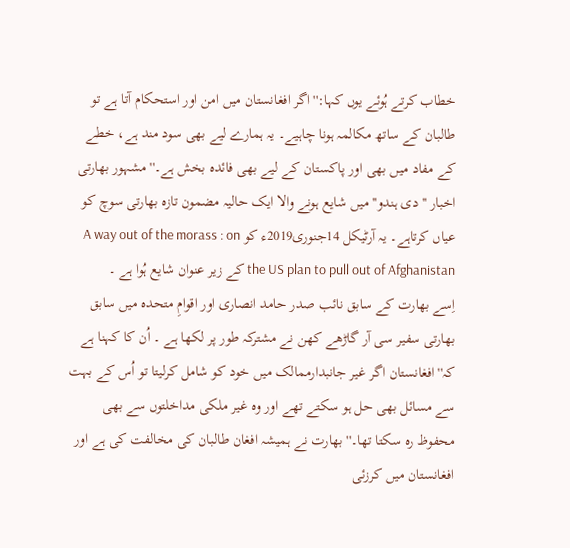خطاب کرتے ہُوئے یوں کہا:''اگر افغانستان میں امن اور استحکام آتا ہے تو طالبان کے ساتھ مکالمہ ہونا چاہیے۔ یہ ہمارے لیے بھی سود مند ہے، خطے کے مفاد میں بھی اور پاکستان کے لیے بھی فائدہ بخش ہے۔'' مشہور بھارتی اخبار ''دی ہندو'' میں شایع ہونے والا ایک حالیہ مضمون تازہ بھارتی سوچ کو عیاں کرتاہے۔ یہ آرٹیکل 14جنوری2019ء کو A way out of the morass : on the US plan to pull out of Afghanistan کے زیر عنوان شایع ہُوا ہے ۔
اِسے بھارت کے سابق نائب صدر حامد انصاری اور اقوامِ متحدہ میں سابق بھارتی سفیر سی آر گاڑھے کھن نے مشترکہ طور پر لکھا ہے ۔ اُن کا کہنا ہے کہ''افغانستان اگر غیر جانبدارممالک میں خود کو شامل کرلیتا تو اُس کے بہت سے مسائل بھی حل ہو سکتے تھے اور وہ غیر ملکی مداخلتوں سے بھی محفوظ رہ سکتا تھا۔'' بھارت نے ہمیشہ افغان طالبان کی مخالفت کی ہے اور افغانستان میں کرزئی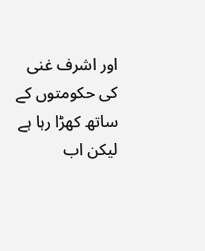اور اشرف غنی کی حکومتوں کے ساتھ کھڑا رہا ہے لیکن اب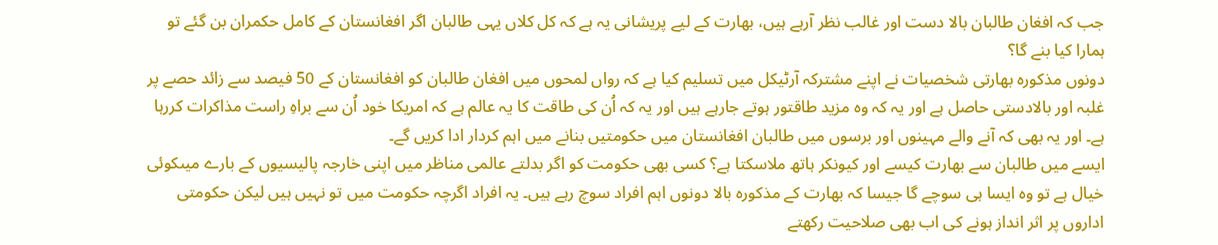جب کہ افغان طالبان بالا دست اور غالب نظر آرہے ہیں، بھارت کے لیے پریشانی یہ ہے کہ کل کلاں یہی طالبان اگر افغانستان کے کامل حکمران بن گئے تو ہمارا کیا بنے گا؟
دونوں مذکورہ بھارتی شخصیات نے اپنے مشترکہ آرٹیکل میں تسلیم کیا ہے کہ رواں لمحوں میں افغان طالبان کو افغانستان کے 50 فیصد سے زائد حصے پر غلبہ اور بالادستی حاصل ہے اور یہ کہ وہ مزید طاقتور ہوتے جارہے ہیں اور یہ کہ اُن کی طاقت کا یہ عالم ہے کہ امریکا خود اُن سے براہِ راست مذاکرات کررہا ہے۔ اور یہ بھی کہ آنے والے مہینوں اور برسوں میں طالبان افغانستان میں حکومتیں بنانے میں اہم کردار ادا کریں گے۔
ایسے میں طالبان سے بھارت کیسے اور کیونکر ہاتھ ملاسکتا ہے؟ کسی بھی حکومت کو اگر بدلتے عالمی مناظر میں اپنی خارجہ پالیسیوں کے بارے میںکوئی خیال ہے تو وہ ایسا ہی سوچے گا جیسا کہ بھارت کے مذکورہ بالا دونوں اہم افراد سوچ رہے ہیں۔ یہ افراد اگرچہ حکومت میں تو نہیں ہیں لیکن حکومتی اداروں پر اثر انداز ہونے کی اب بھی صلاحیت رکھتے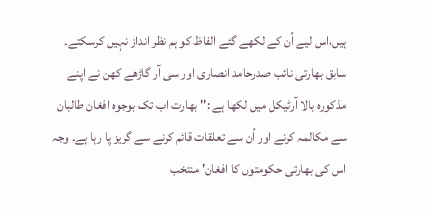ہیں،اس لیے اُن کے لکھے گئے الفاظ کو ہم نظر انداز نہیں کرسکتے۔
سابق بھارتی نائب صدرحامد انصاری اور سی آر گاڑھے کھن نے اپنے مذکورہ بالا آرٹیکل میں لکھا ہے :'' بھارت اب تک بوجوہ افغان طالبان سے مکالمہ کرنے اور اُن سے تعلقات قائم کرنے سے گریز پا رہا ہے۔ وجہ اس کی بھارتی حکومتوں کا افغان' منتخب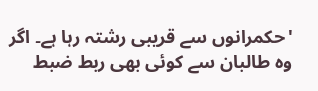'حکمرانوں سے قریبی رشتہ رہا ہے۔ اگر وہ طالبان سے کوئی بھی ربط ضبط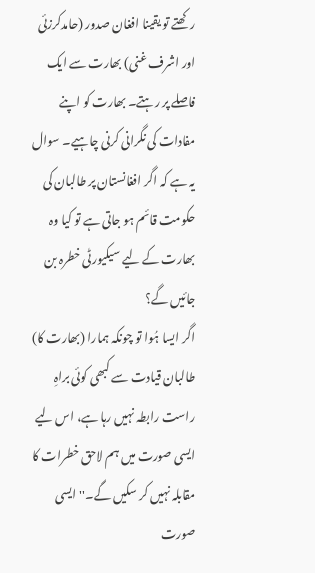رکھتے تو یقینا افغان صدور (حامدکرزئی اور اشرف غنی) بھارت سے ایک فاصلے پر رہتے۔ بھارت کو اپنے مفادات کی نگرانی کرنی چاہیے۔ سوال یہ ہے کہ اگر افغانستان پر طالبان کی حکومت قائم ہو جاتی ہے تو کیا وہ بھارت کے لیے سیکیورٹی خطرہ بن جائیں گے؟
اگر ایسا ہُوا تو چونکہ ہمارا (بھارت کا) طالبان قیادت سے کبھی کوئی براہِ راست رابطہ نہیں رہا ہے، اس لیے ایسی صورت میں ہم لاحق خطرات کا مقابلہ نہیں کر سکیں گے۔'' ایسی صورت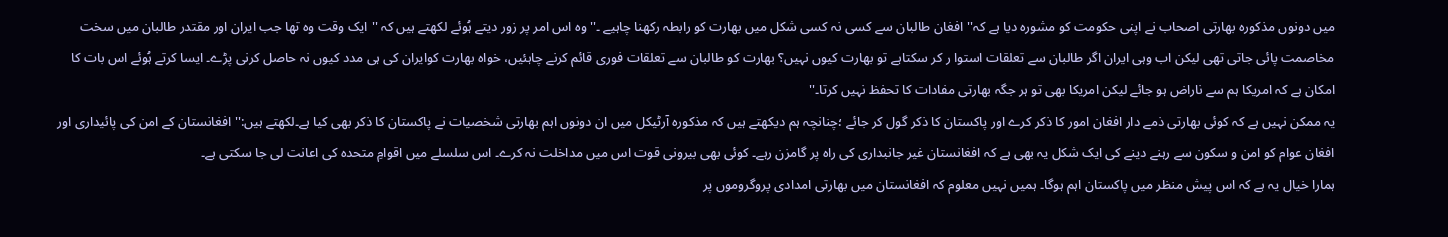میں دونوں مذکورہ بھارتی اصحاب نے اپنی حکومت کو مشورہ دیا ہے کہ''افغان طالبان سے کسی نہ کسی شکل میں بھارت کو رابطہ رکھنا چاہیے ۔'' وہ اس امر پر زور دیتے ہُوئے لکھتے ہیں کہ ''ایک وقت وہ تھا جب ایران اور مقتدر طالبان میں سخت مخاصمت پائی جاتی تھی لیکن اب وہی ایران اگر طالبان سے تعلقات استوا ر کر سکتاہے تو بھارت کیوں نہیں؟ بھارت کو طالبان سے تعلقات فوری قائم کرنے چاہئیں، خواہ بھارت کوایران کی ہی مدد کیوں نہ حاصل کرنی پڑے۔ ایسا کرتے ہُوئے اس بات کا امکان ہے کہ امریکا ہم سے ناراض ہو جائے لیکن امریکا بھی تو ہر جگہ بھارتی مفادات کا تحفظ نہیں کرتا۔''
یہ ممکن نہیں ہے کہ کوئی بھارتی ذمے دار افغان امور کا ذکر کرے اور پاکستان کا ذکر گول کر جائے ؛چنانچہ ہم دیکھتے ہیں کہ مذکورہ آرٹیکل میں ان دونوں اہم بھارتی شخصیات نے پاکستان کا ذکر بھی کیا ہے۔لکھتے ہیں:''افغانستان کے امن کی پائیداری اور افغان عوام کو امن و سکون سے رہنے دینے کی ایک شکل یہ بھی ہے کہ افغانستان غیر جانبداری کی راہ پر گامزن رہے۔ کوئی بھی بیرونی قوت اس میں مداخلت نہ کرے۔ اس سلسلے میں اقوامِ متحدہ کی اعانت لی جا سکتی ہے۔
ہمارا خیال یہ ہے کہ اس پیش منظر میں پاکستان اہم ہوگا۔ ہمیں نہیں معلوم کہ افغانستان میں بھارتی امدادی پروگروموں پر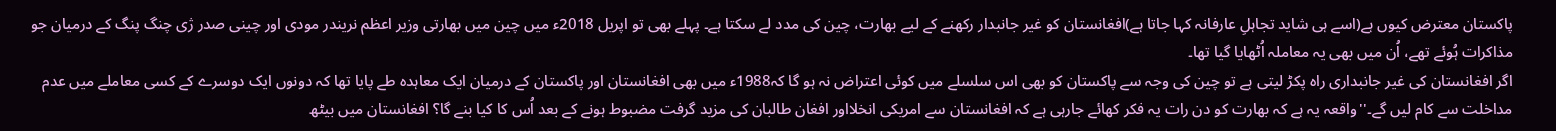پاکستان معترض کیوں ہے(اسے ہی شاید تجاہلِ عارفانہ کہا جاتا ہے)افغانستان کو غیر جانبدار رکھنے کے لیے بھارت، چین کی مدد لے سکتا ہے۔ پہلے بھی تو اپریل 2018ء میں چین میں بھارتی وزیر اعظم نریندر مودی اور چینی صدر ژی چنگ پنگ کے درمیان جو مذاکرات ہُوئے تھے، اُن میں بھی یہ معاملہ اُٹھایا گیا تھا۔
اگر افغانستان کی غیر جانبداری راہ پکڑ لیتی ہے تو چین کی وجہ سے پاکستان کو بھی اس سلسلے میں کوئی اعتراض نہ ہو گا کہ1988ء میں بھی افغانستان اور پاکستان کے درمیان ایک معاہدہ طے پایا تھا کہ دونوں ایک دوسرے کے کسی معاملے میں عدم مداخلت سے کام لیں گے۔''واقعہ یہ ہے کہ بھارت کو دن رات یہ فکر کھائے جارہی ہے کہ افغانستان سے امریکی انخلااور افغان طالبان کی مزید گرفت مضبوط ہونے کے بعد اُس کا کیا بنے گا؟ افغانستان میں بیٹھ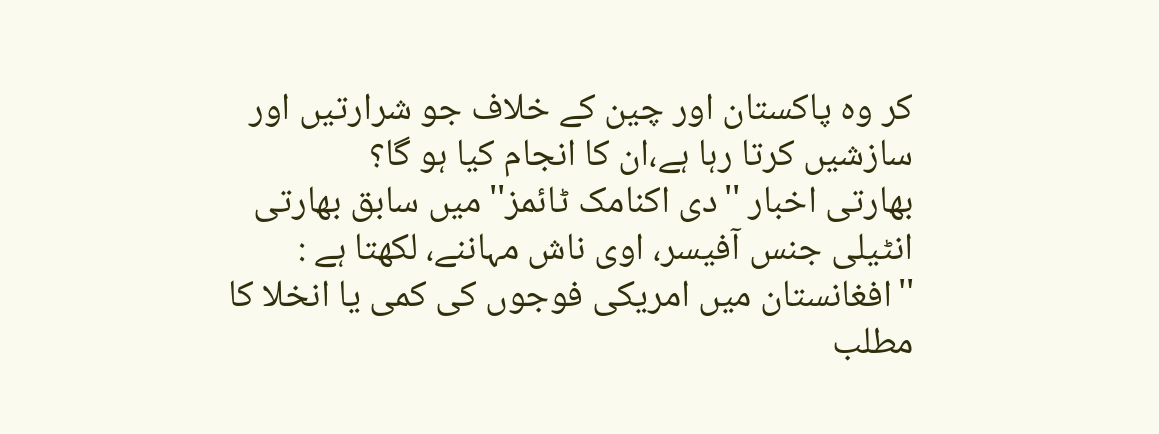کر وہ پاکستان اور چین کے خلاف جو شرارتیں اور سازشیں کرتا رہا ہے،ان کا انجام کیا ہو گا؟
بھارتی اخبار ''دی اکنامک ٹائمز'' میں سابق بھارتی انٹیلی جنس آفیسر، اوی ناش مہاننے، لکھتا ہے : ''افغانستان میں امریکی فوجوں کی کمی یا انخلا کا مطلب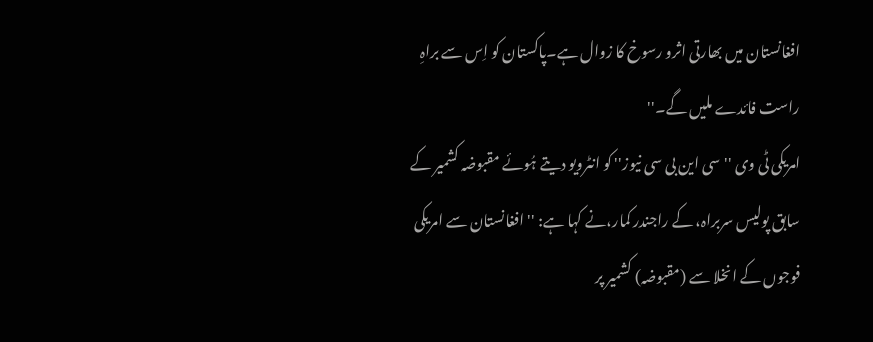افغانستان میں بھارتی اثرو رسوخ کا زوال ہے۔پاکستان کو اِس سے براہِ راست فائدے ملیں گے۔''
امریکی ٹی وی ''سی این بی سی نیوز'' کو انٹرویو دیتے ہُوئے مقبوضہ کشمیر کے سابق پولیس سربراہ، کے راجندر کمار،نے کہا ہے: ''افغانستان سے امریکی فوجوں کے انخلا سے (مقبوضہ) کشمیر پر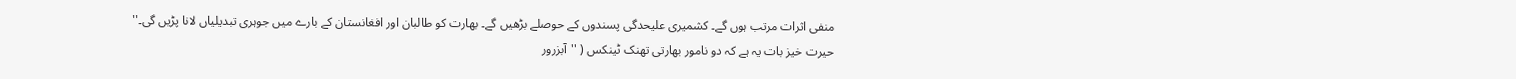منفی اثرات مرتب ہوں گے۔ کشمیری علیحدگی پسندوں کے حوصلے بڑھیں گے۔ بھارت کو طالبان اور افغانستان کے بارے میں جوہری تبدیلیاں لانا پڑیں گی۔''
حیرت خیز بات یہ ہے کہ دو نامور بھارتی تھنک ٹینکس ( ''آبزرور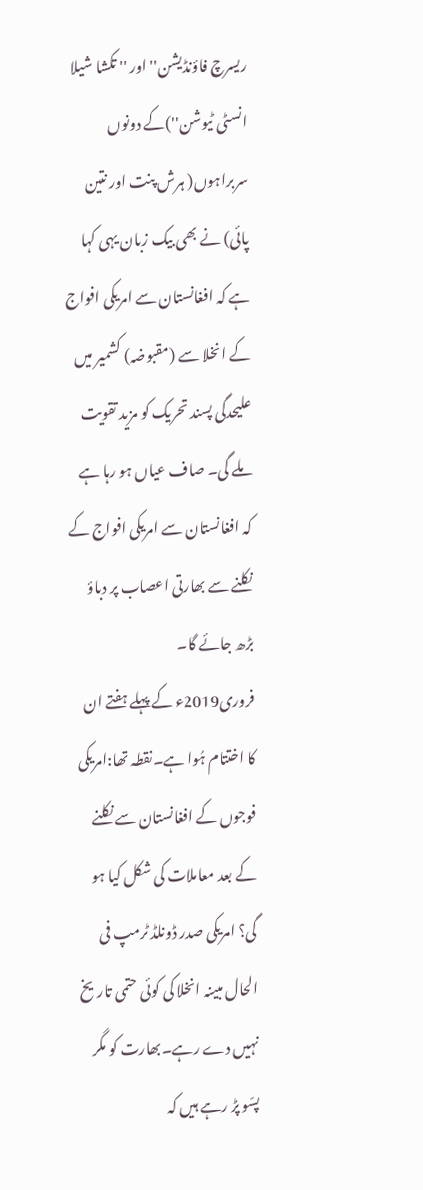ریسرچ فاؤنڈیشن'' اور '' تکشا شیلا انسٹی ٹیوشن'')کے دونوں سربراہوں( ہرش پنت اور نتین پائی) نے بھی بیک زبان یہی کہا ہے کہ افغانستان سے امریکی افواج کے انخلا سے (مقبوضہ) کشمیر میں علیحدگی پسند تحریک کو مزید تقویت ملے گی۔ صاف عیاں ہو رہا ہے کہ افغانستان سے امریکی افواج کے نکلنے سے بھارتی اعصاب پر دباؤ بڑھ جائے گا۔
فروری2019ء کے پہلے ہفتے ان کا اختتام ہُوا ہے۔نقطہ تھا:امریکی فوجوں کے افغانستان سے نکلنے کے بعد معاملات کی شکل کیا ہو گی؟ امریکی صدر ڈونلڈ ٹرمپ فی الحال مبینہ انخلا کی کوئی حتمی تاریخ نہیں دے رہے۔بھارت کو مگر پسّو پڑ رہے ہیں کہ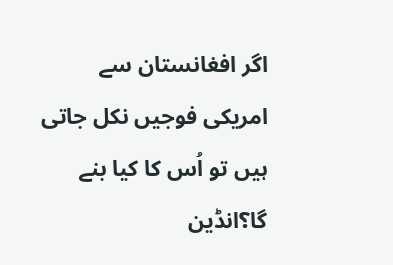اگر افغانستان سے امریکی فوجیں نکل جاتی ہیں تو اُس کا کیا بنے گا؟انڈین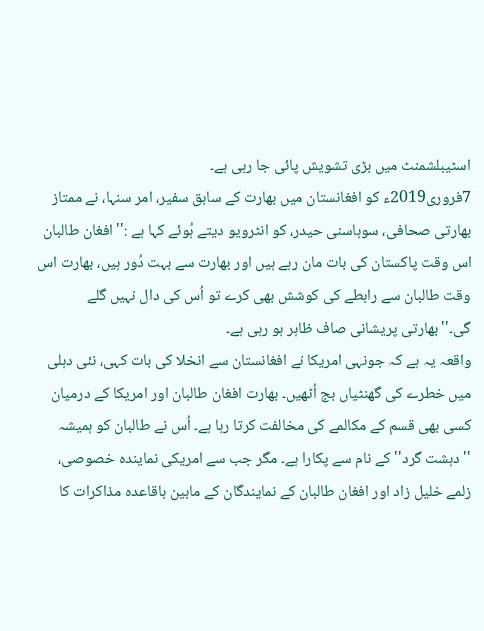اسٹیبلشمنٹ میں بڑی تشویش پائی جا رہی ہے۔
7فروری2019ء کو افغانستان میں بھارت کے سابق سفیر، امر سنہا، نے ممتاز بھارتی صحافی، سوہاسنی حیدر، کو انٹرویو دیتے ہُوئے کہا ہے :''افغان طالبان اس وقت پاکستان کی بات مان رہے ہیں اور بھارت سے بہت دُور ہیں، بھارت اس وقت طالبان سے رابطے کی کوشش بھی کرے تو اُس کی دال نہیں گلے گی۔''بھارتی پریشانی صاف ظاہر ہو رہی ہے۔
واقعہ یہ ہے کہ جونہی امریکا نے افغانستان سے انخلا کی بات کہی، نئی دہلی میں خطرے کی گھنٹیاں بج اُٹھیں۔ بھارت افغان طالبان اور امریکا کے درمیان کسی بھی قسم کے مکالمے کی مخالفت کرتا رہا ہے۔ اُس نے طالبان کو ہمیشہ ''دہشت گرد'' کے نام سے پکارا ہے۔ مگر جب سے امریکی نمایندہ خصوصی، زلمے خلیل زاد اور افغان طالبان کے نمایندگان کے مابین باقاعدہ مذاکرات کا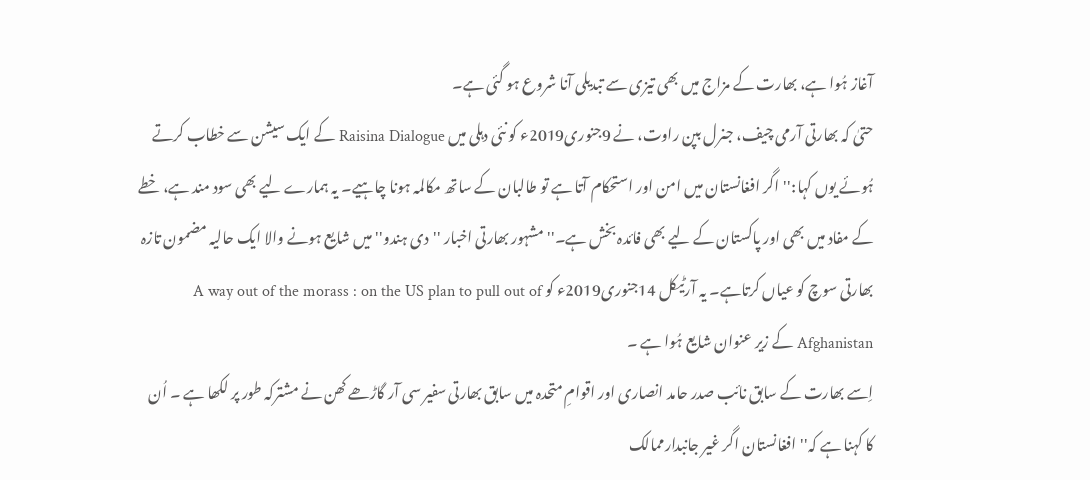آغاز ہُوا ہے، بھارت کے مزاج میں بھی تیزی سے تبدیلی آنا شروع ہو گئی ہے۔
حتیٰ کہ بھارتی آرمی چیف، جنرل بپن راوت، نے 9جنوری2019ء کو نئی دہلی میں Raisina Dialogue کے ایک سیشن سے خطاب کرتے ہُوئے یوں کہا:''اگر افغانستان میں امن اور استحکام آتا ہے تو طالبان کے ساتھ مکالمہ ہونا چاہیے۔ یہ ہمارے لیے بھی سود مند ہے، خطے کے مفاد میں بھی اور پاکستان کے لیے بھی فائدہ بخش ہے۔'' مشہور بھارتی اخبار ''دی ہندو'' میں شایع ہونے والا ایک حالیہ مضمون تازہ بھارتی سوچ کو عیاں کرتاہے۔ یہ آرٹیکل 14جنوری2019ء کو A way out of the morass : on the US plan to pull out of Afghanistan کے زیر عنوان شایع ہُوا ہے ۔
اِسے بھارت کے سابق نائب صدر حامد انصاری اور اقوامِ متحدہ میں سابق بھارتی سفیر سی آر گاڑھے کھن نے مشترکہ طور پر لکھا ہے ۔ اُن کا کہنا ہے کہ''افغانستان اگر غیر جانبدارممالک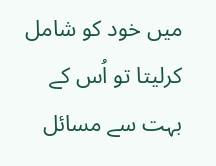میں خود کو شامل کرلیتا تو اُس کے بہت سے مسائل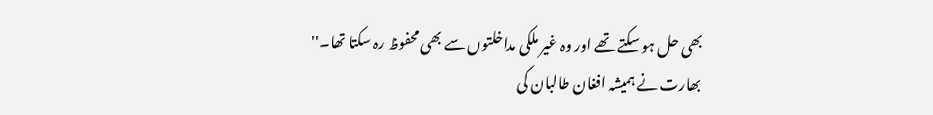بھی حل ہو سکتے تھے اور وہ غیر ملکی مداخلتوں سے بھی محفوظ رہ سکتا تھا۔'' بھارت نے ہمیشہ افغان طالبان کی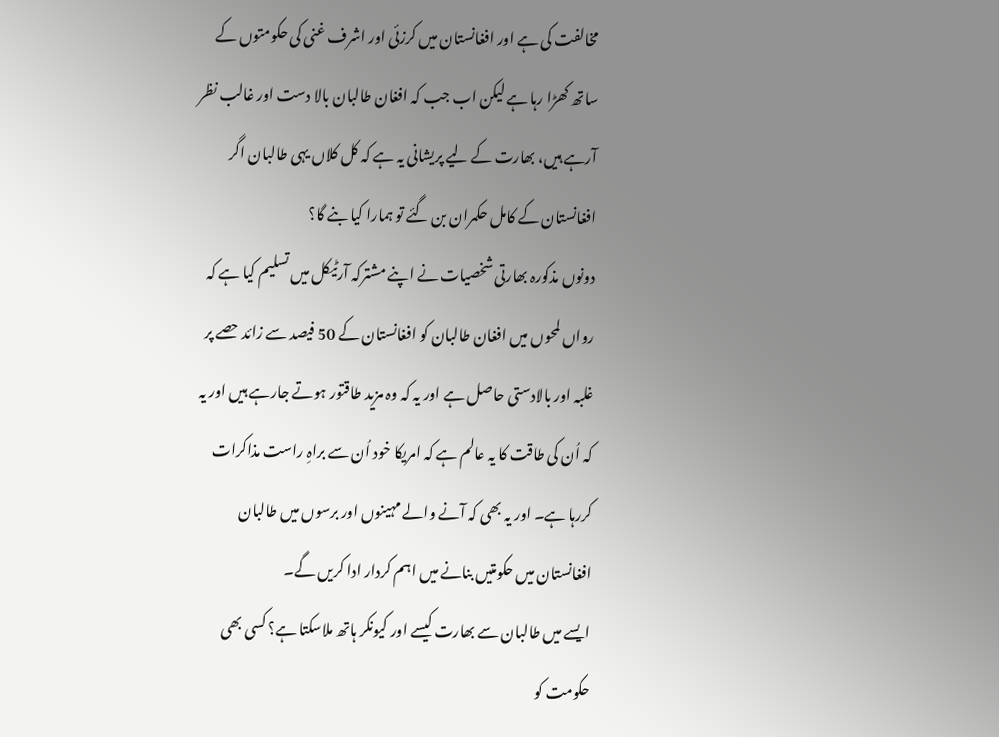مخالفت کی ہے اور افغانستان میں کرزئی اور اشرف غنی کی حکومتوں کے ساتھ کھڑا رہا ہے لیکن اب جب کہ افغان طالبان بالا دست اور غالب نظر آرہے ہیں، بھارت کے لیے پریشانی یہ ہے کہ کل کلاں یہی طالبان اگر افغانستان کے کامل حکمران بن گئے تو ہمارا کیا بنے گا؟
دونوں مذکورہ بھارتی شخصیات نے اپنے مشترکہ آرٹیکل میں تسلیم کیا ہے کہ رواں لمحوں میں افغان طالبان کو افغانستان کے 50 فیصد سے زائد حصے پر غلبہ اور بالادستی حاصل ہے اور یہ کہ وہ مزید طاقتور ہوتے جارہے ہیں اور یہ کہ اُن کی طاقت کا یہ عالم ہے کہ امریکا خود اُن سے براہِ راست مذاکرات کررہا ہے۔ اور یہ بھی کہ آنے والے مہینوں اور برسوں میں طالبان افغانستان میں حکومتیں بنانے میں اہم کردار ادا کریں گے۔
ایسے میں طالبان سے بھارت کیسے اور کیونکر ہاتھ ملاسکتا ہے؟ کسی بھی حکومت کو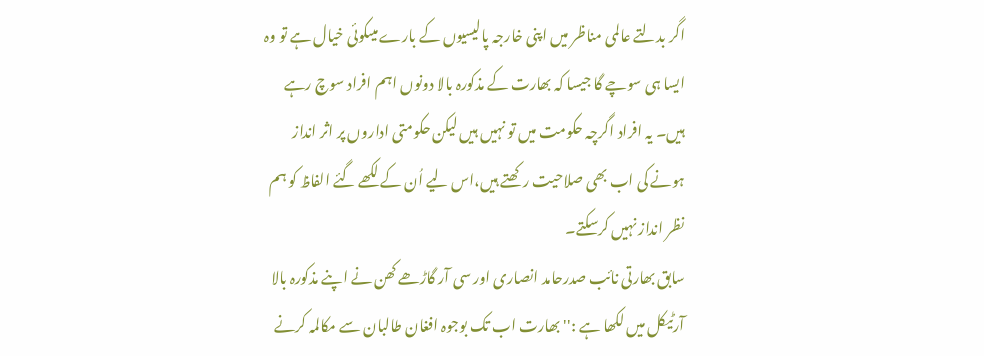اگر بدلتے عالمی مناظر میں اپنی خارجہ پالیسیوں کے بارے میںکوئی خیال ہے تو وہ ایسا ہی سوچے گا جیسا کہ بھارت کے مذکورہ بالا دونوں اہم افراد سوچ رہے ہیں۔ یہ افراد اگرچہ حکومت میں تو نہیں ہیں لیکن حکومتی اداروں پر اثر انداز ہونے کی اب بھی صلاحیت رکھتے ہیں،اس لیے اُن کے لکھے گئے الفاظ کو ہم نظر انداز نہیں کرسکتے۔
سابق بھارتی نائب صدرحامد انصاری اور سی آر گاڑھے کھن نے اپنے مذکورہ بالا آرٹیکل میں لکھا ہے :'' بھارت اب تک بوجوہ افغان طالبان سے مکالمہ کرنے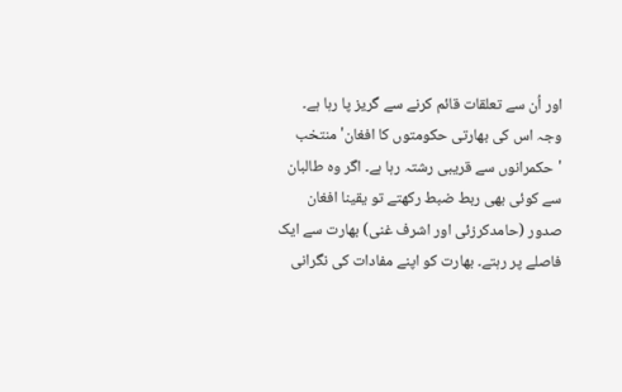اور اُن سے تعلقات قائم کرنے سے گریز پا رہا ہے۔ وجہ اس کی بھارتی حکومتوں کا افغان' منتخب 'حکمرانوں سے قریبی رشتہ رہا ہے۔ اگر وہ طالبان سے کوئی بھی ربط ضبط رکھتے تو یقینا افغان صدور (حامدکرزئی اور اشرف غنی) بھارت سے ایک فاصلے پر رہتے۔ بھارت کو اپنے مفادات کی نگرانی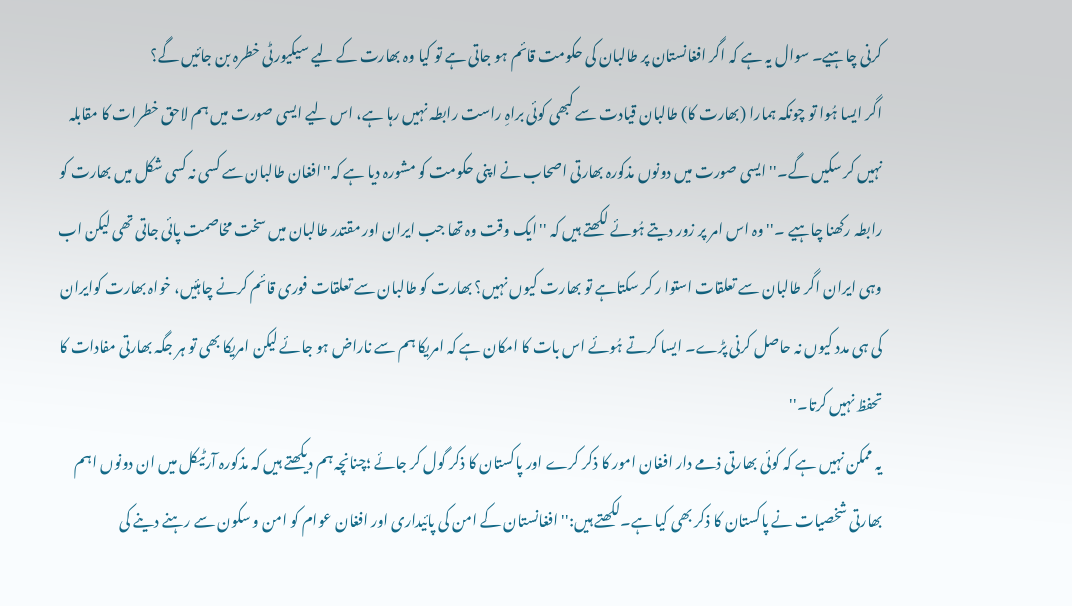کرنی چاہیے۔ سوال یہ ہے کہ اگر افغانستان پر طالبان کی حکومت قائم ہو جاتی ہے تو کیا وہ بھارت کے لیے سیکیورٹی خطرہ بن جائیں گے؟
اگر ایسا ہُوا تو چونکہ ہمارا (بھارت کا) طالبان قیادت سے کبھی کوئی براہِ راست رابطہ نہیں رہا ہے، اس لیے ایسی صورت میں ہم لاحق خطرات کا مقابلہ نہیں کر سکیں گے۔'' ایسی صورت میں دونوں مذکورہ بھارتی اصحاب نے اپنی حکومت کو مشورہ دیا ہے کہ''افغان طالبان سے کسی نہ کسی شکل میں بھارت کو رابطہ رکھنا چاہیے ۔'' وہ اس امر پر زور دیتے ہُوئے لکھتے ہیں کہ ''ایک وقت وہ تھا جب ایران اور مقتدر طالبان میں سخت مخاصمت پائی جاتی تھی لیکن اب وہی ایران اگر طالبان سے تعلقات استوا ر کر سکتاہے تو بھارت کیوں نہیں؟ بھارت کو طالبان سے تعلقات فوری قائم کرنے چاہئیں، خواہ بھارت کوایران کی ہی مدد کیوں نہ حاصل کرنی پڑے۔ ایسا کرتے ہُوئے اس بات کا امکان ہے کہ امریکا ہم سے ناراض ہو جائے لیکن امریکا بھی تو ہر جگہ بھارتی مفادات کا تحفظ نہیں کرتا۔''
یہ ممکن نہیں ہے کہ کوئی بھارتی ذمے دار افغان امور کا ذکر کرے اور پاکستان کا ذکر گول کر جائے ؛چنانچہ ہم دیکھتے ہیں کہ مذکورہ آرٹیکل میں ان دونوں اہم بھارتی شخصیات نے پاکستان کا ذکر بھی کیا ہے۔لکھتے ہیں:''افغانستان کے امن کی پائیداری اور افغان عوام کو امن و سکون سے رہنے دینے کی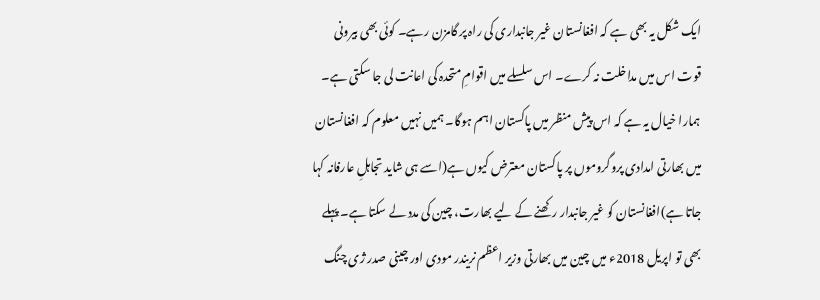ایک شکل یہ بھی ہے کہ افغانستان غیر جانبداری کی راہ پر گامزن رہے۔ کوئی بھی بیرونی قوت اس میں مداخلت نہ کرے۔ اس سلسلے میں اقوامِ متحدہ کی اعانت لی جا سکتی ہے۔
ہمارا خیال یہ ہے کہ اس پیش منظر میں پاکستان اہم ہوگا۔ ہمیں نہیں معلوم کہ افغانستان میں بھارتی امدادی پروگروموں پر پاکستان معترض کیوں ہے(اسے ہی شاید تجاہلِ عارفانہ کہا جاتا ہے)افغانستان کو غیر جانبدار رکھنے کے لیے بھارت، چین کی مدد لے سکتا ہے۔ پہلے بھی تو اپریل 2018ء میں چین میں بھارتی وزیر اعظم نریندر مودی اور چینی صدر ژی چنگ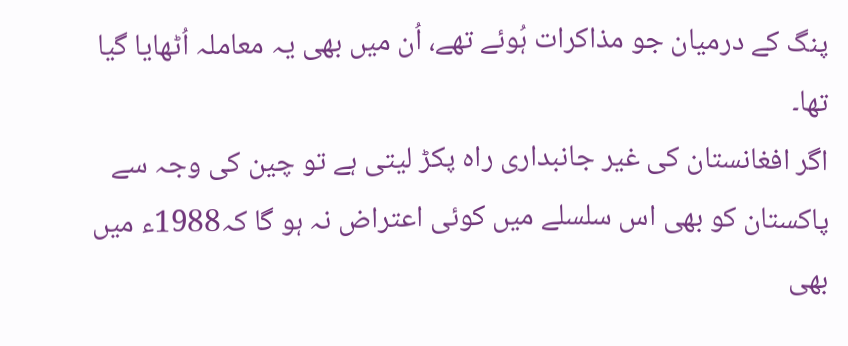پنگ کے درمیان جو مذاکرات ہُوئے تھے، اُن میں بھی یہ معاملہ اُٹھایا گیا تھا۔
اگر افغانستان کی غیر جانبداری راہ پکڑ لیتی ہے تو چین کی وجہ سے پاکستان کو بھی اس سلسلے میں کوئی اعتراض نہ ہو گا کہ1988ء میں بھی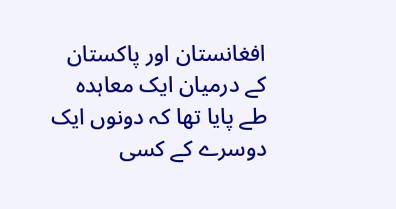افغانستان اور پاکستان کے درمیان ایک معاہدہ طے پایا تھا کہ دونوں ایک دوسرے کے کسی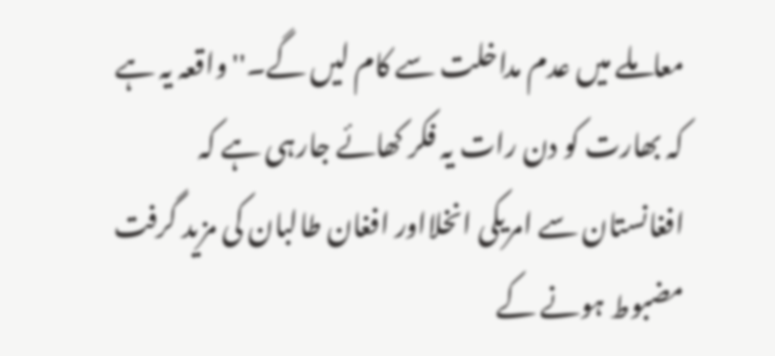معاملے میں عدم مداخلت سے کام لیں گے۔''واقعہ یہ ہے کہ بھارت کو دن رات یہ فکر کھائے جارہی ہے کہ افغانستان سے امریکی انخلااور افغان طالبان کی مزید گرفت مضبوط ہونے کے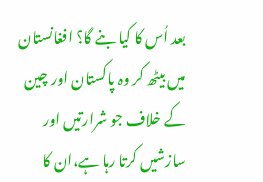بعد اُس کا کیا بنے گا؟ افغانستان میں بیٹھ کر وہ پاکستان اور چین کے خلاف جو شرارتیں اور سازشیں کرتا رہا ہے،ان کا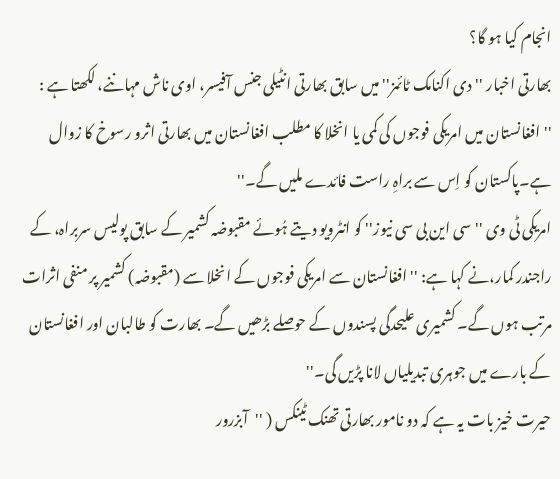انجام کیا ہو گا؟
بھارتی اخبار ''دی اکنامک ٹائمز'' میں سابق بھارتی انٹیلی جنس آفیسر، اوی ناش مہاننے، لکھتا ہے : ''افغانستان میں امریکی فوجوں کی کمی یا انخلا کا مطلب افغانستان میں بھارتی اثرو رسوخ کا زوال ہے۔پاکستان کو اِس سے براہِ راست فائدے ملیں گے۔''
امریکی ٹی وی ''سی این بی سی نیوز'' کو انٹرویو دیتے ہُوئے مقبوضہ کشمیر کے سابق پولیس سربراہ، کے راجندر کمار،نے کہا ہے: ''افغانستان سے امریکی فوجوں کے انخلا سے (مقبوضہ) کشمیر پر منفی اثرات مرتب ہوں گے۔ کشمیری علیحدگی پسندوں کے حوصلے بڑھیں گے۔ بھارت کو طالبان اور افغانستان کے بارے میں جوہری تبدیلیاں لانا پڑیں گی۔''
حیرت خیز بات یہ ہے کہ دو نامور بھارتی تھنک ٹینکس ( ''آبزرور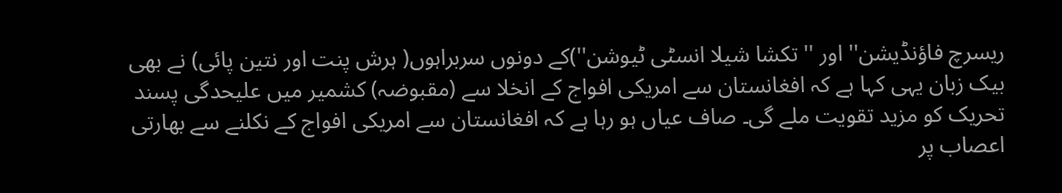ریسرچ فاؤنڈیشن'' اور '' تکشا شیلا انسٹی ٹیوشن'')کے دونوں سربراہوں( ہرش پنت اور نتین پائی) نے بھی بیک زبان یہی کہا ہے کہ افغانستان سے امریکی افواج کے انخلا سے (مقبوضہ) کشمیر میں علیحدگی پسند تحریک کو مزید تقویت ملے گی۔ صاف عیاں ہو رہا ہے کہ افغانستان سے امریکی افواج کے نکلنے سے بھارتی اعصاب پر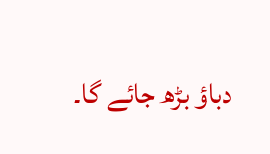دباؤ بڑھ جائے گا۔